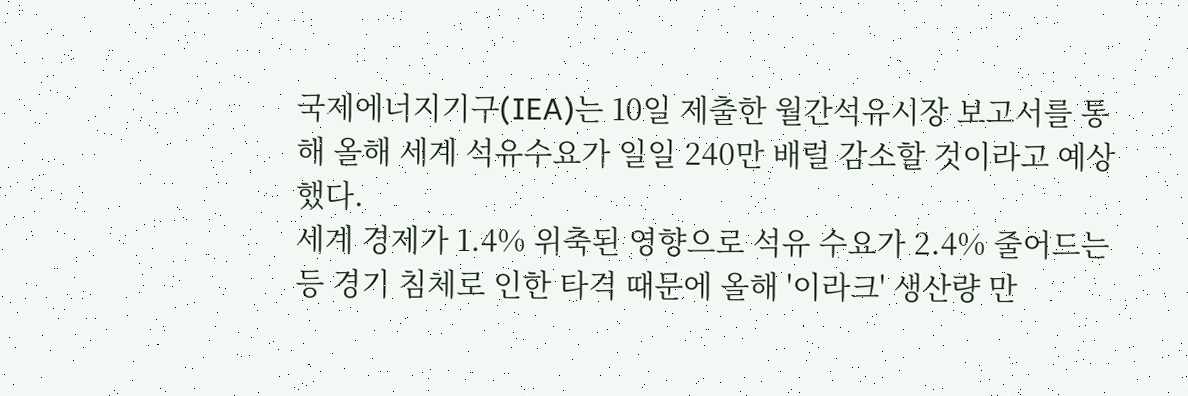국제에너지기구(IEA)는 10일 제출한 월간석유시장 보고서를 통해 올해 세계 석유수요가 일일 240만 배럴 감소할 것이라고 예상했다.
세계 경제가 1.4% 위축된 영향으로 석유 수요가 2.4% 줄어드는 등 경기 침체로 인한 타격 때문에 올해 '이라크' 생산량 만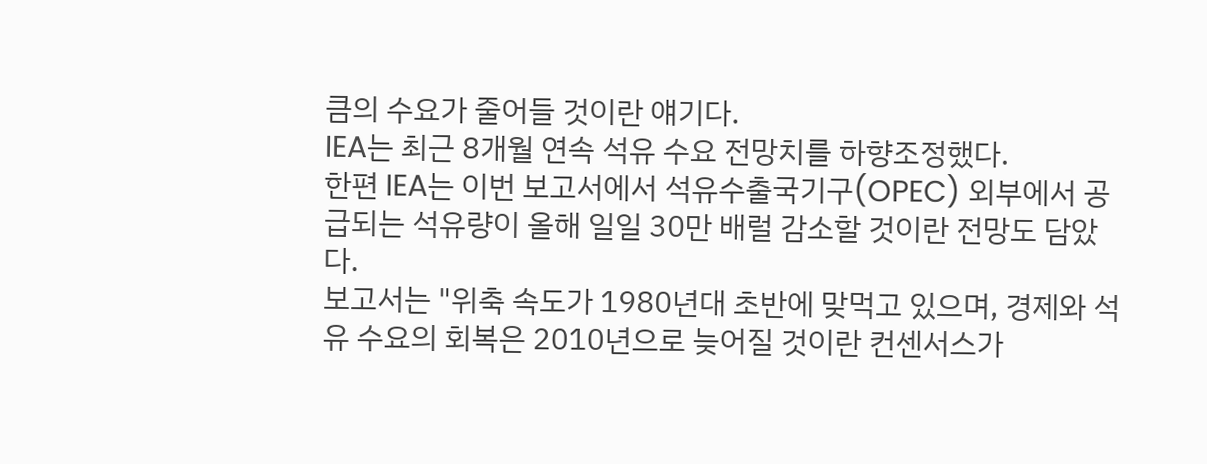큼의 수요가 줄어들 것이란 얘기다.
IEA는 최근 8개월 연속 석유 수요 전망치를 하향조정했다.
한편 IEA는 이번 보고서에서 석유수출국기구(OPEC) 외부에서 공급되는 석유량이 올해 일일 30만 배럴 감소할 것이란 전망도 담았다.
보고서는 "위축 속도가 1980년대 초반에 맞먹고 있으며, 경제와 석유 수요의 회복은 2010년으로 늦어질 것이란 컨센서스가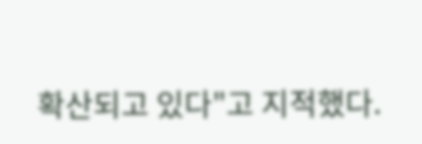확산되고 있다"고 지적했다.